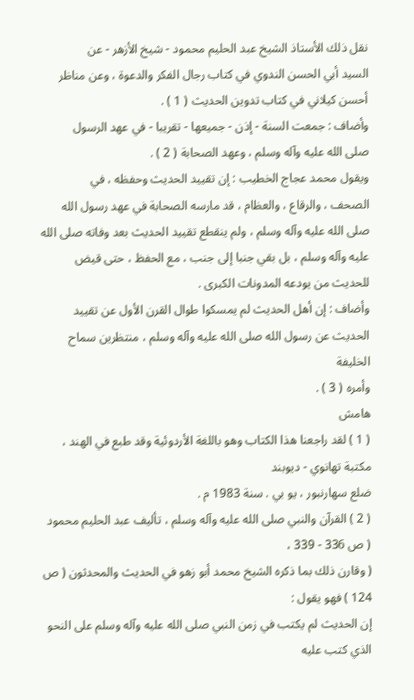نقل ذلك الأستاذ الشيخ عبد الحليم محمود - شيخ الأزهر - عن
السيد أبي الحسن الندوي في كتاب رجال الفكر والدعوة ، وعن مناظر
أحسن كيلاني في كتاب تدوين الحديث ( 1 ) .
وأضاف : جمعت السنة - إذن - جميعها - تقريبا - في عهد الرسول
صلى الله عليه وآله وسلم ، وعهد الصحابة ( 2 ) .
ويقول محمد عجاج الخطيب : إن تقييد الحديث وحفظه ، في
الصحف ، والرقاع ، والعظام ، قد مارسه الصحابة في عهد رسول الله
صلى الله عليه وآله وسلم ، ولم ينقطع تقييد الحديث بعد وفاته صلى الله
عليه وآله وسلم ، بل بقي جنبا إلى جنب ، مع الحفظ ، حتى قيض
للحديث من يودعه المدونات الكبرى .
وأضاف : إن أهل الحديث لم يمسكوا طوال القرن الأول عن تقييد
الحديث عن رسول الله صلى الله عليه وآله وسلم ، منتظرين سماح الخليفة
وأمره ( 3 ) .
هامش
( 1 ) لقد راجعنا هذا الكتاب وهو باللغة الأردوئية وقد طبع في الهند ، مكتبة تهانوي - ديوبند
ضلع سهارنبور ، يو بي . سنة 1983 م .
( 2 ) القرآن والنبي صلى الله عليه وآله وسلم ، تأليف عبد الحليم محمود ( ص 336 - 339 ،
( وقارن ذلك بما ذكره الشيخ محمد أبو زهو في الحديث والمحدثون ( ص 124 ) فهو يقول :
إن الحديث لم يكتب في زمن النبي صلى الله عليه وآله وسلم على النحو الذي كتب عليه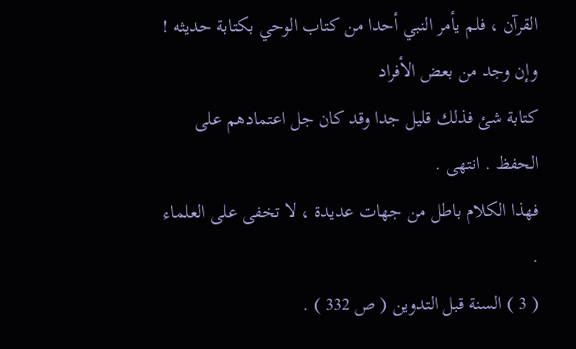القرآن ، فلم يأمر النبي أحدا من كتاب الوحي بكتابة حديثه ! وإن وجد من بعض الأفراد
كتابة شئ فذلك قليل جدا وقد كان جل اعتمادهم على الحفظ . انتهى .
فهذا الكلام باطل من جهات عديدة ، لا تخفى على العلماء .
( 3 ) السنة قبل التدوين ( ص 332 ) .